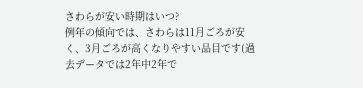さわらが安い時期はいつ?
例年の傾向では、さわらは11月ごろが安く、3月ごろが高くなりやすい品目です(過去データでは2年中2年で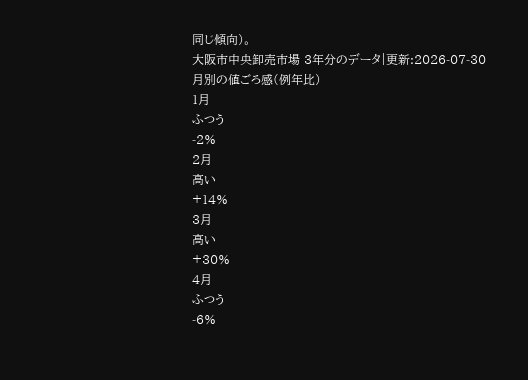同じ傾向)。
大阪市中央卸売市場 3年分のデータ|更新:2026-07-30
月別の値ごろ感(例年比)
1月
ふつう
-2%
2月
高い
+14%
3月
高い
+30%
4月
ふつう
-6%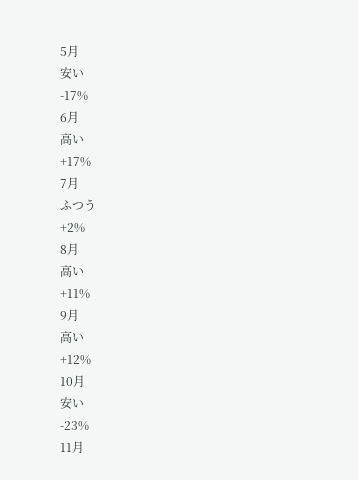5月
安い
-17%
6月
高い
+17%
7月
ふつう
+2%
8月
高い
+11%
9月
高い
+12%
10月
安い
-23%
11月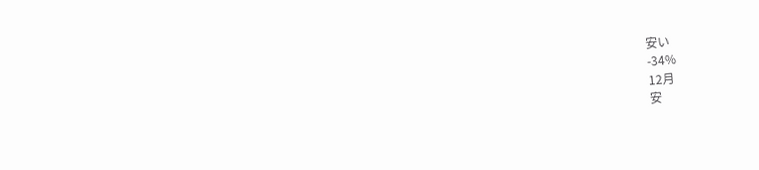安い
-34%
12月
安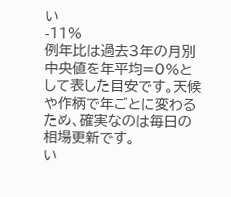い
-11%
例年比は過去3年の月別中央値を年平均=0%として表した目安です。天候や作柄で年ごとに変わるため、確実なのは毎日の相場更新です。
い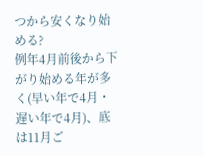つから安くなり始める?
例年4月前後から下がり始める年が多く(早い年で4月・遅い年で4月)、底は11月ご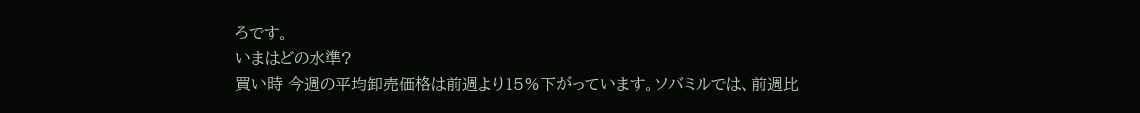ろです。
いまはどの水準?
買い時 今週の平均卸売価格は前週より15%下がっています。ソバミルでは、前週比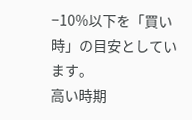−10%以下を「買い時」の目安としています。
高い時期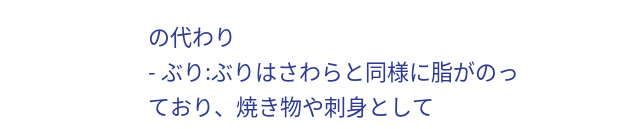の代わり
- ぶり:ぶりはさわらと同様に脂がのっており、焼き物や刺身として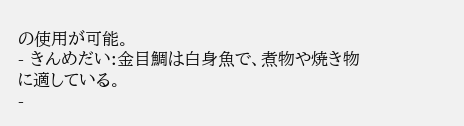の使用が可能。
- きんめだい:金目鯛は白身魚で、煮物や焼き物に適している。
-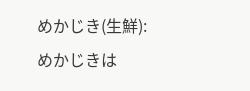めかじき(生鮮):めかじきは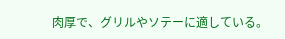肉厚で、グリルやソテーに適している。